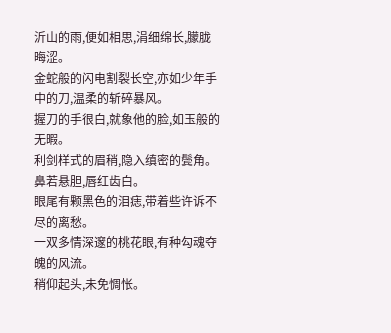沂山的雨,便如相思,涓细绵长,朦胧晦涩。
金蛇般的闪电割裂长空,亦如少年手中的刀,温柔的斩碎暴风。
握刀的手很白,就象他的脸,如玉般的无暇。
利剑样式的眉稍,隐入缜密的鬓角。
鼻若悬胆,唇红齿白。
眼尾有颗黑色的泪痣,带着些许诉不尽的离愁。
一双多情深邃的桃花眼,有种勾魂夺魄的风流。
稍仰起头,未免惆怅。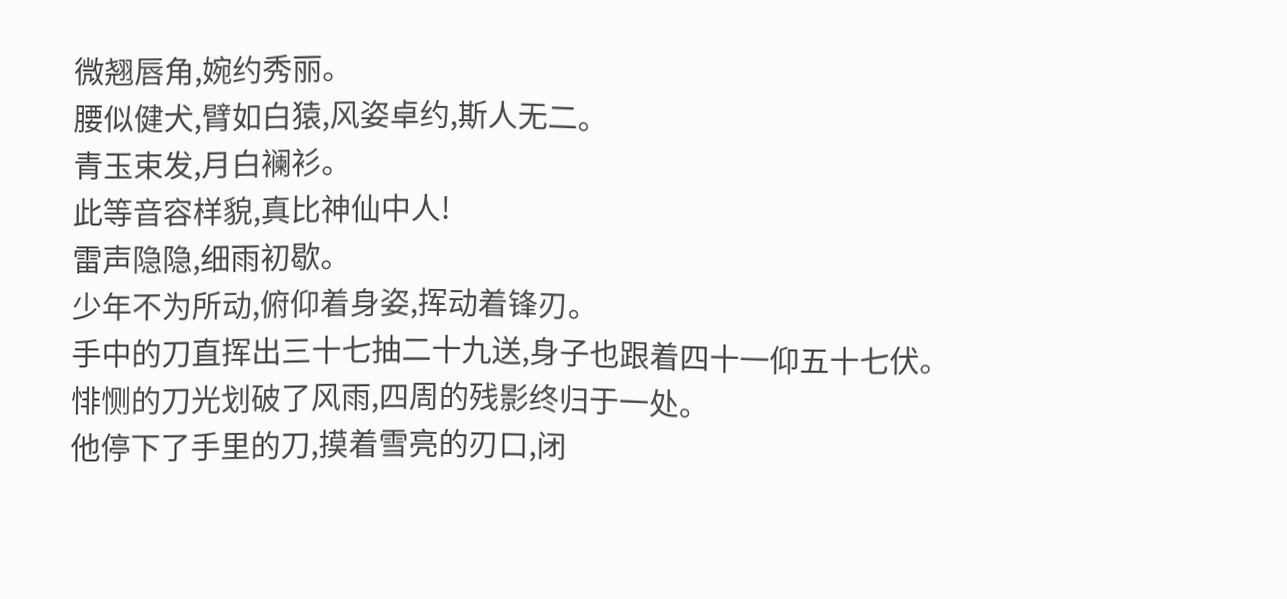微翘唇角,婉约秀丽。
腰似健犬,臂如白猿,风姿卓约,斯人无二。
青玉束发,月白襕衫。
此等音容样貌,真比神仙中人!
雷声隐隐,细雨初歇。
少年不为所动,俯仰着身姿,挥动着锋刃。
手中的刀直挥出三十七抽二十九送,身子也跟着四十一仰五十七伏。
悱恻的刀光划破了风雨,四周的残影终归于一处。
他停下了手里的刀,摸着雪亮的刃口,闭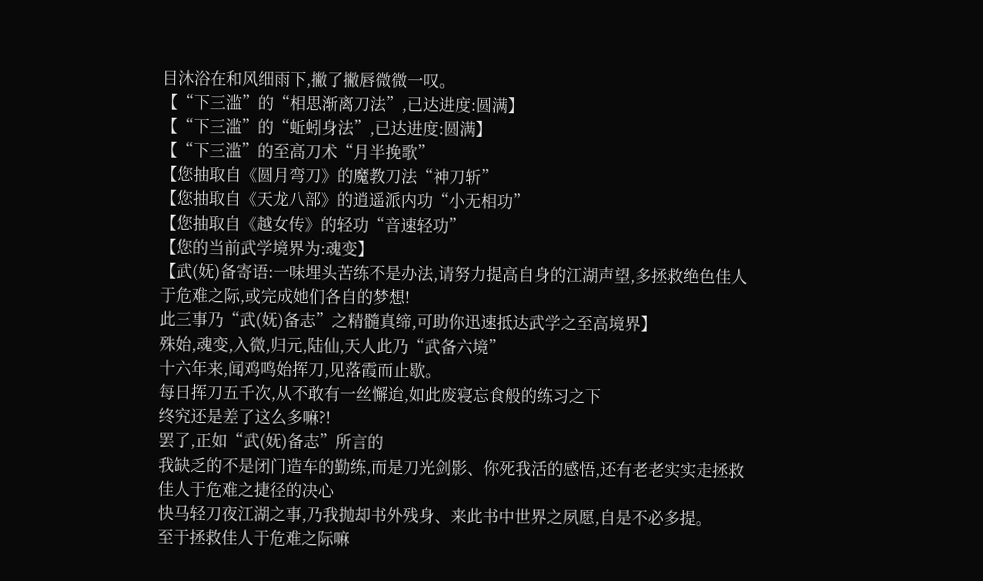目沐浴在和风细雨下,撇了撇唇微微一叹。
【“下三滥”的“相思渐离刀法”,已达进度:圆满】
【“下三滥”的“蚯蚓身法”,已达进度:圆满】
【“下三滥”的至高刀术“月半挽歌”
【您抽取自《圆月弯刀》的魔教刀法“神刀斩”
【您抽取自《天龙八部》的逍遥派内功“小无相功”
【您抽取自《越女传》的轻功“音速轻功”
【您的当前武学境界为:魂变】
【武(妩)备寄语:一味埋头苦练不是办法,请努力提高自身的江湖声望,多拯救绝色佳人于危难之际,或完成她们各自的梦想!
此三事乃“武(妩)备志”之精髓真缔,可助你迅速抵达武学之至高境界】
殊始,魂变,入微,归元,陆仙,天人此乃“武备六境”
十六年来,闻鸡鸣始挥刀,见落霞而止歇。
每日挥刀五千次,从不敢有一丝懈迨,如此废寝忘食般的练习之下
终究还是差了这么多嘛?!
罢了,正如“武(妩)备志”所言的
我缺乏的不是闭门造车的勤练,而是刀光剑影、你死我活的感悟,还有老老实实走拯救佳人于危难之捷径的决心
快马轻刀夜江湖之事,乃我抛却书外残身、来此书中世界之夙愿,自是不必多提。
至于拯救佳人于危难之际嘛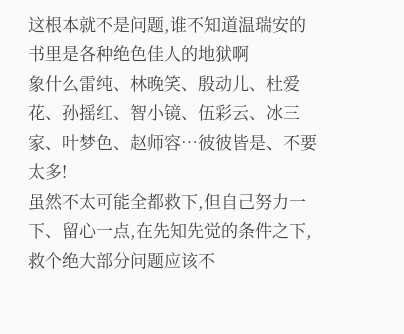这根本就不是问题,谁不知道温瑞安的书里是各种绝色佳人的地狱啊
象什么雷纯、林晚笑、殷动儿、杜爱花、孙摇红、智小镜、伍彩云、冰三家、叶梦色、赵师容…彼彼皆是、不要太多!
虽然不太可能全都救下,但自己努力一下、留心一点,在先知先觉的条件之下,救个绝大部分问题应该不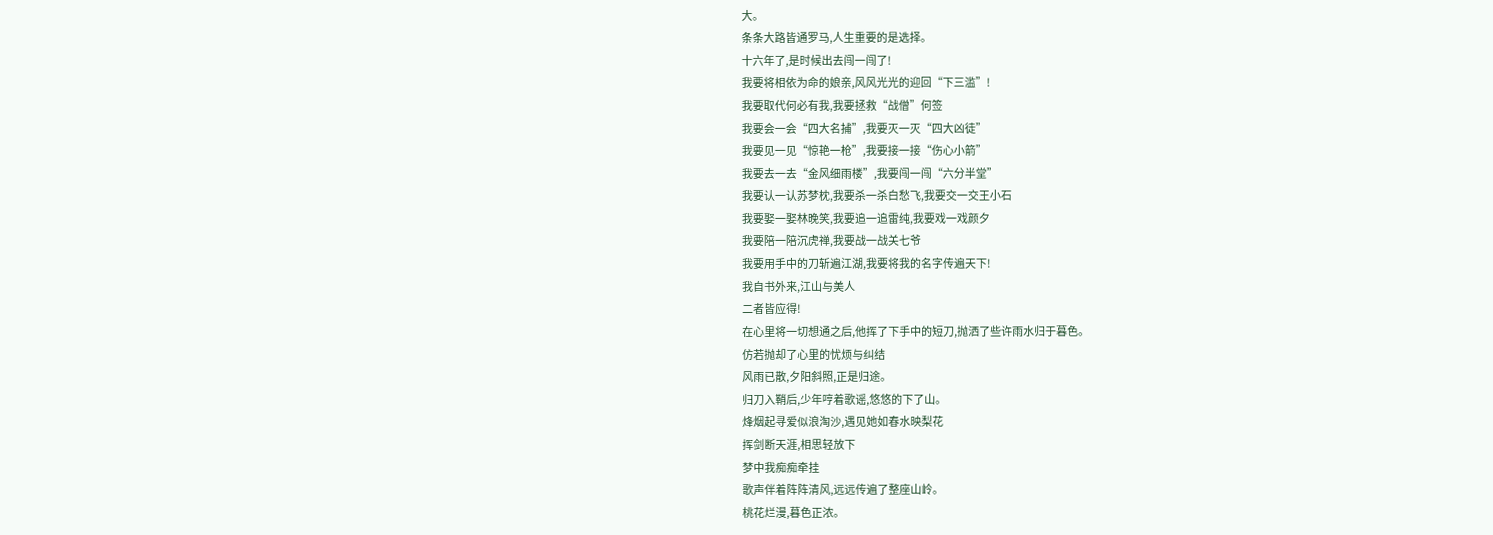大。
条条大路皆通罗马,人生重要的是选择。
十六年了,是时候出去闯一闯了!
我要将相依为命的娘亲,风风光光的迎回“下三滥”!
我要取代何必有我,我要拯救“战僧”何签
我要会一会“四大名捕”,我要灭一灭“四大凶徒”
我要见一见“惊艳一枪”,我要接一接“伤心小箭”
我要去一去“金风细雨楼”,我要闯一闯“六分半堂”
我要认一认苏梦枕,我要杀一杀白愁飞,我要交一交王小石
我要娶一娶林晚笑,我要追一追雷纯,我要戏一戏颜夕
我要陪一陪沉虎禅,我要战一战关七爷
我要用手中的刀斩遍江湖,我要将我的名字传遍天下!
我自书外来,江山与美人
二者皆应得!
在心里将一切想通之后,他挥了下手中的短刀,抛洒了些许雨水归于暮色。
仿若抛却了心里的忧烦与纠结
风雨已散,夕阳斜照,正是归途。
归刀入鞘后,少年哼着歌谣,悠悠的下了山。
烽烟起寻爱似浪淘沙,遇见她如春水映梨花
挥剑断天涯,相思轻放下
梦中我痴痴牵挂
歌声伴着阵阵清风,远远传遍了整座山岭。
桃花烂漫,暮色正浓。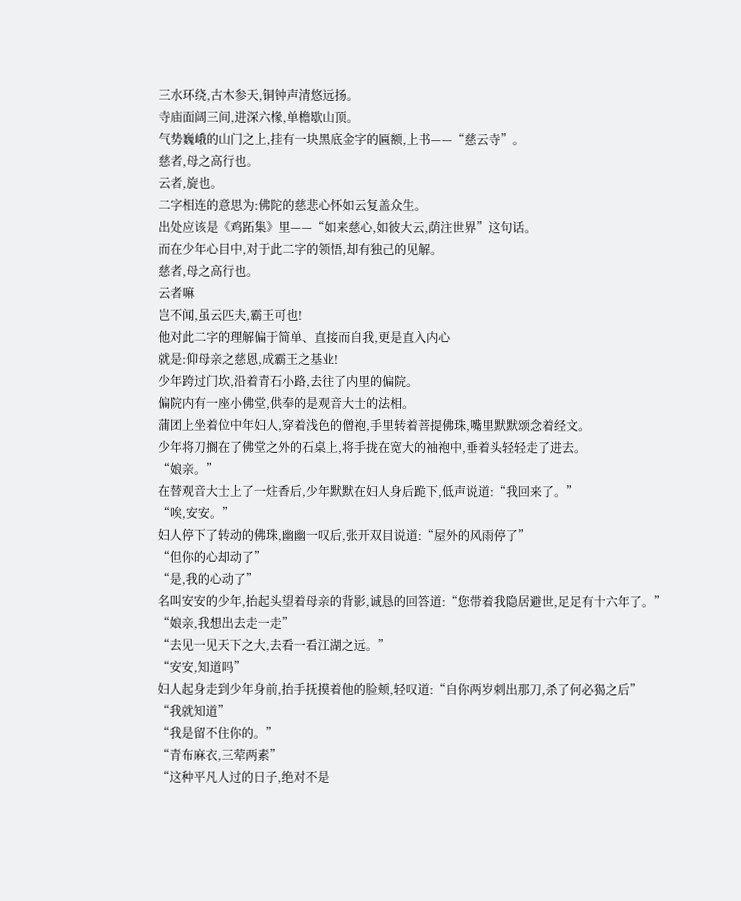三水环绕,古木参天,铜钟声清悠远扬。
寺庙面阔三间,进深六椽,单檐歇山顶。
气势巍峨的山门之上,挂有一块黑底金字的匾额,上书——“慈云寺”。
慈者,母之高行也。
云者,旋也。
二字相连的意思为:佛陀的慈悲心怀如云复盖众生。
出处应该是《鸡跖集》里——“如来慈心,如彼大云,荫注世界”这句话。
而在少年心目中,对于此二字的领悟,却有独己的见解。
慈者,母之高行也。
云者嘛
岂不闻,虽云匹夫,霸王可也!
他对此二字的理解偏于简单、直接而自我,更是直入内心
就是:仰母亲之慈恩,成霸王之基业!
少年跨过门坎,沿着青石小路,去往了内里的偏院。
偏院内有一座小佛堂,供奉的是观音大士的法相。
蒲团上坐着位中年妇人,穿着浅色的僧袍,手里转着菩提佛珠,嘴里默默颂念着经文。
少年将刀搁在了佛堂之外的石桌上,将手拢在宽大的袖袍中,垂着头轻轻走了进去。
“娘亲。”
在替观音大士上了一炷香后,少年默默在妇人身后跪下,低声说道:“我回来了。”
“唉,安安。”
妇人停下了转动的佛珠,幽幽一叹后,张开双目说道:“屋外的风雨停了”
“但你的心却动了”
“是,我的心动了”
名叫安安的少年,抬起头望着母亲的背影,诚恳的回答道:“您带着我隐居避世,足足有十六年了。”
“娘亲,我想出去走一走”
“去见一见天下之大,去看一看江湖之远。”
“安安,知道吗”
妇人起身走到少年身前,抬手抚摸着他的脸颊,轻叹道:“自你两岁刺出那刀,杀了何必猲之后”
“我就知道”
“我是留不住你的。”
“青布麻衣,三荤两素”
“这种平凡人过的日子,绝对不是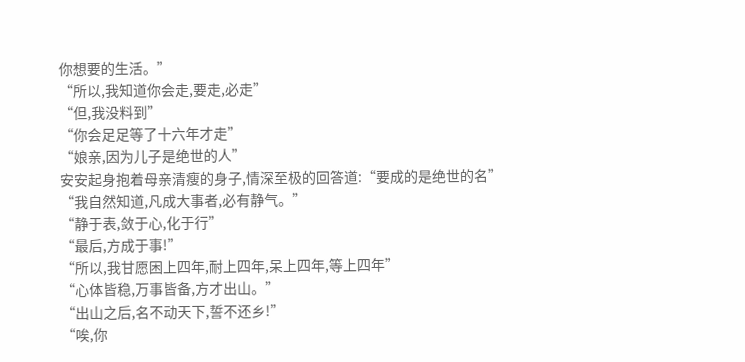你想要的生活。”
“所以,我知道你会走,要走,必走”
“但,我没料到”
“你会足足等了十六年才走”
“娘亲,因为儿子是绝世的人”
安安起身抱着母亲清瘦的身子,情深至极的回答道:“要成的是绝世的名”
“我自然知道,凡成大事者,必有静气。”
“静于表,敛于心,化于行”
“最后,方成于事!”
“所以,我甘愿困上四年,耐上四年,呆上四年,等上四年”
“心体皆稳,万事皆备,方才出山。”
“出山之后,名不动天下,誓不还乡!”
“唉,你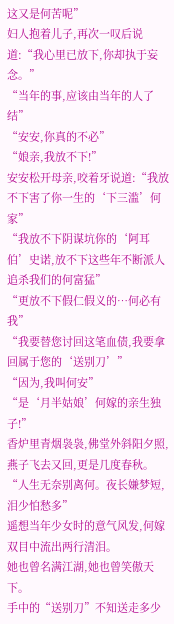这又是何苦呢”
妇人抱着儿子,再次一叹后说道:“我心里已放下,你却执于妄念。”
“当年的事,应该由当年的人了结”
“安安,你真的不必”
“娘亲,我放不下!”
安安松开母亲,咬着牙说道:“我放不下害了你一生的‘下三滥’何家”
“我放不下阴谋坑你的‘阿耳伯’史诺,放不下这些年不断派人追杀我们的何富猛”
“更放不下假仁假义的…何必有我”
“我要替您讨回这笔血债,我要拿回属于您的‘送别刀’”
“因为,我叫何安”
“是‘月半姑娘’何嫁的亲生独子!”
香炉里青烟袅袅,佛堂外斜阳夕照,燕子飞去又回,更是几度春秋。
“人生无奈别离何。夜长嫌梦短,泪少怕愁多”
遥想当年少女时的意气风发,何嫁双目中流出两行清泪。
她也曾名满江湖,她也曾笑傲天下。
手中的“送别刀”不知送走多少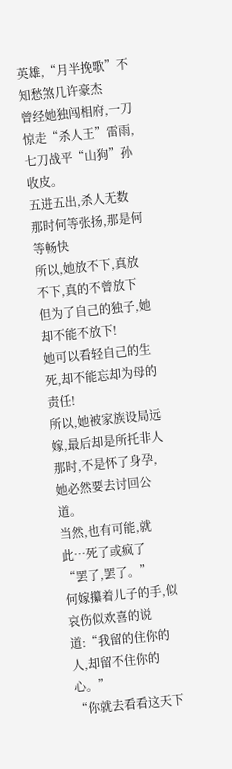英雄,“月半挽歌”不知愁煞几许豪杰
曾经她独闯相府,一刀惊走“杀人王”雷雨,七刀战平“山狗”孙收皮。
五进五出,杀人无数
那时何等张扬,那是何等畅快
所以,她放不下,真放不下,真的不曾放下
但为了自己的独子,她却不能不放下!
她可以看轻自己的生死,却不能忘却为母的责任!
所以,她被家族设局远嫁,最后却是所托非人
那时,不是怀了身孕,她必然要去讨回公道。
当然,也有可能,就此…死了或疯了
“罢了,罢了。”
何嫁攥着儿子的手,似哀伤似欢喜的说道:“我留的住你的人,却留不住你的心。”
“你就去看看这天下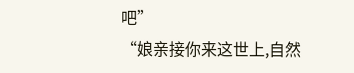吧”
“娘亲接你来这世上,自然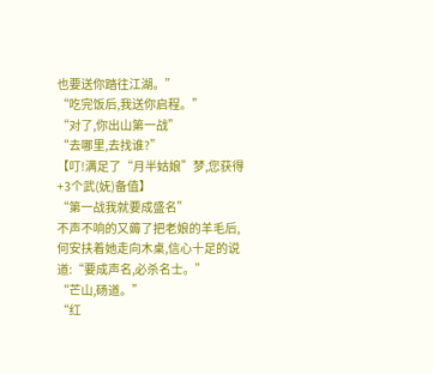也要送你踏往江湖。”
“吃完饭后,我送你启程。”
“对了,你出山第一战”
“去哪里,去找谁?”
【叮!满足了“月半姑娘”梦,您获得+3个武(妩)备值】
“第一战我就要成盛名”
不声不响的又薅了把老娘的羊毛后,何安扶着她走向木桌,信心十足的说道:“要成声名,必杀名士。”
“芒山,砀道。”
“红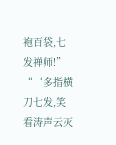袍百袋,七发禅师!”
“‘多指横刀七发,笑看涛声云灭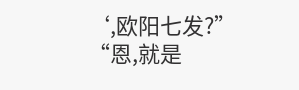‘,欧阳七发?”
“恩,就是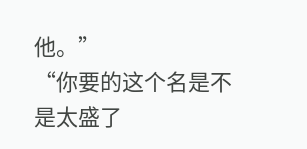他。”
“你要的这个名是不是太盛了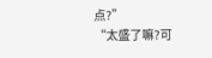点?”
“太盛了嘛?可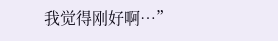我觉得刚好啊…”